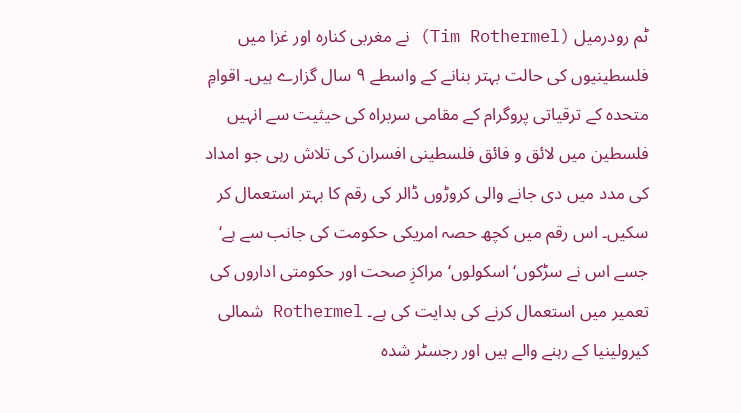ٹم رودرمیل (Tim Rothermel) نے مغربی کنارہ اور غزا میں فلسطینیوں کی حالت بہتر بنانے کے واسطے ۹ سال گزارے ہیں۔ اقوامِ متحدہ کے ترقیاتی پروگرام کے مقامی سربراہ کی حیثیت سے انہیں فلسطین میں لائق و فائق فلسطینی افسران کی تلاش رہی جو امداد کی مدد میں دی جانے والی کروڑوں ڈالر کی رقم کا بہتر استعمال کر سکیں۔ اس رقم میں کچھ حصہ امریکی حکومت کی جانب سے ہے‘ جسے اس نے سڑکوں‘ اسکولوں‘ مراکزِ صحت اور حکومتی اداروں کی تعمیر میں استعمال کرنے کی ہدایت کی ہے۔ Rothermel شمالی کیرولینیا کے رہنے والے ہیں اور رجسٹر شدہ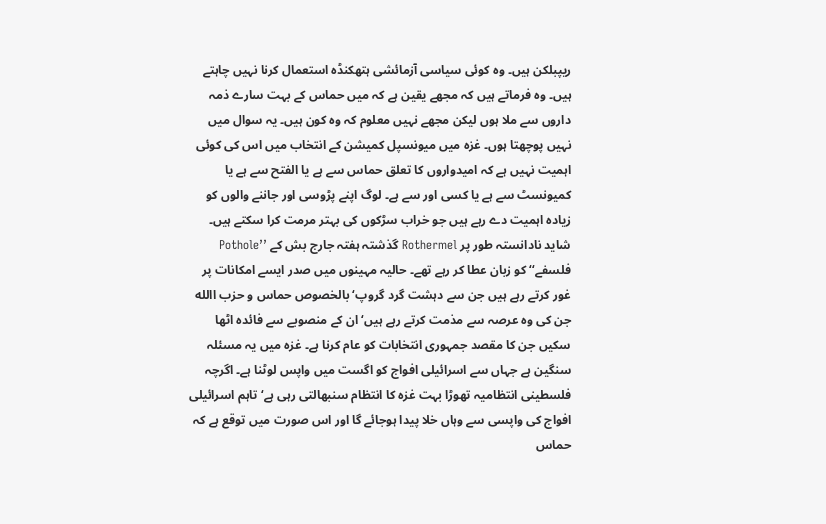ریپبلکن ہیں۔ وہ کوئی سیاسی آزمائشی ہتھکنڈہ استعمال کرنا نہیں چاہتے ہیں۔ وہ فرماتے ہیں کہ مجھے یقین ہے کہ میں حماس کے بہت سارے ذمہ داروں سے ملا ہوں لیکن مجھے نہیں معلوم کہ وہ کون ہیں۔ یہ سوال میں نہیں پوچھتا ہوں۔ غزہ میں میونسپل کمیشن کے انتخاب میں اس کی کوئی اہمیت نہیں ہے کہ امیدواروں کا تعلق حماس سے ہے یا الفتح سے ہے یا کمیونسٹ سے ہے یا کسی اور سے ہے۔ لوگ اپنے پڑوسی اور جاننے والوں کو زیادہ اہمیت دے رہے ہیں جو خراب سڑکوں کی بہتر مرمت کرا سکتے ہیں۔ شاید نادانستہ طور پر Rothermel گذشتہ ہفتہ جارج بش کے ’’Pothole فلسفے‘‘ کو زبان عطا کر رہے تھے۔ حالیہ مہینوں میں صدر ایسے امکانات پر غور کرتے رہے ہیں جن سے دہشت گرد گروپ‘ بالخصوص حماس و حزب االله جن کی وہ عرصہ سے مذمت کرتے رہے ہیں‘ ان کے منصوبے سے فائدہ اٹھا سکیں جن کا مقصد جمہوری انتخابات کو عام کرنا ہے۔ غزہ میں یہ مسئلہ سنگین ہے جہاں سے اسرائیلی افواج کو اگست میں واپس لوٹنا ہے۔ اگرچہ فلسطینی انتظامیہ تھوڑا بہت غزہ کا انتظام سنبھالتی رہی ہے‘ تاہم اسرائیلی افواج کی واپسی سے وہاں خلا پیدا ہوجائے گا اور اس صورت میں توقع ہے کہ حماس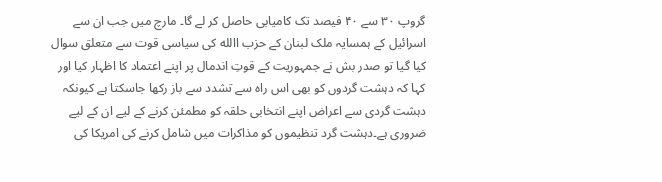گروپ ۳۰ سے ۴۰ فیصد تک کامیابی حاصل کر لے گا۔ مارچ میں جب ان سے اسرائیل کے ہمسایہ ملک لبنان کے حزب االله کی سیاسی قوت سے متعلق سوال کیا گیا تو صدر بش نے جمہوریت کے قوتِ اندمال پر اپنے اعتماد کا اظہار کیا اور کہا کہ دہشت گردوں کو بھی اس راہ سے تشدد سے باز رکھا جاسکتا ہے کیونکہ دہشت گردی سے اعراض اپنے انتخابی حلقہ کو مطمئن کرنے کے لیے ان کے لیے ضروری ہے۔دہشت گرد تنظیموں کو مذاکرات میں شامل کرنے کی امریکا کی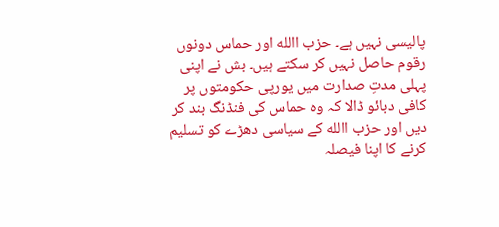پالیسی نہیں ہے۔ حزب االله اور حماس دونوں رقوم حاصل نہیں کر سکتے ہیں۔ بش نے اپنی پہلی مدتِ صدارت میں یورپی حکومتوں پر کافی دبائو ڈالا کہ وہ حماس کی فنڈنگ بند کر دیں اور حزب االله کے سیاسی دھڑے کو تسلیم کرنے کا اپنا فیصلہ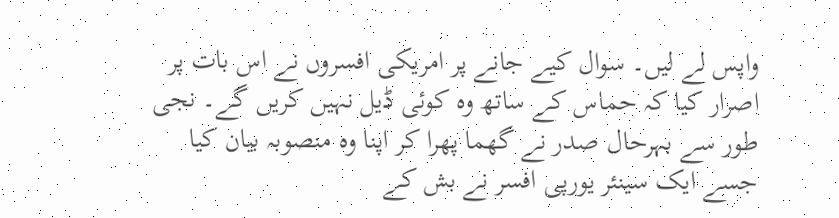واپس لے لیں۔ سوال کیے جانے پر امریکی افسروں نے اس بات پر اصرار کیا کہ حماس کے ساتھ وہ کوئی ڈیل نہیں کریں گے۔ نجی طور سے بہرحال صدر نے گھما پھرا کر اپنا وہ منصوبہ بیان کیا جسے ایک سینئر یورپی افسر نے بش کے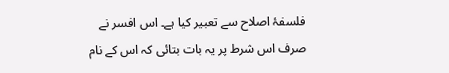فلسفۂ اصلاح سے تعبیر کیا ہے۔ اس افسر نے صرف اس شرط پر یہ بات بتائی کہ اس کے نام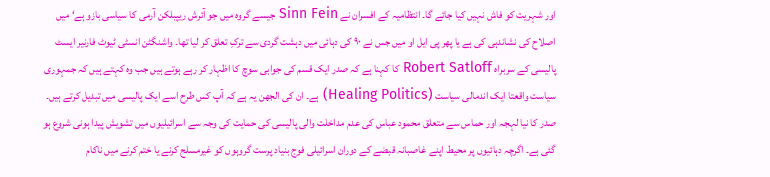اور شہریت کو فاش نہیں کیا جائے گا۔ انتظامیہ کے افسران نے Sinn Fein جیسے گروہ میں جو آئرش ریپبلکن آرمی کا سیاسی بازو ہے‘ میں اصلاح کی نشاندہی کی ہے یا پھر پی ایل او میں جس نے ۹۰ کی دہائی میں دہشت گردی سے ترکِ تعلق کر لیا تھا۔ واشنگٹن انسٹی ٹیوٹ فارنیر ایسٹ پالیسی کے سربراہ Robert Satloff کا کہنا ہے کہ صدر ایک قسم کی جوابی سوچ کا اظہار کر رہے ہوتے ہیں جب وہ کہتے ہیں کہ جمہوری سیاست واقعتا ایک اندمالی سیاست (Healing Politics) ہے۔ ان کی الجھن یہ ہے کہ آپ کس طرح اسے ایک پالیسی میں تبدیل کرتے ہیں۔ صدر کا نیا لہجہ اور حماس سے متعلق محمود عباس کی عدم مداخلت والی پالیسی کی حمایت کی وجہ سے اسرائیلیوں میں تشویش پیدا ہونی شروع ہو گئی ہے۔ اگرچہ دہائیوں پر محیط اپنے غاصبانہ قبضے کے دوران اسرائیلی فوج بنیاد پرست گروہوں کو غیرمسلح کرنے یا ختم کرنے میں ناکام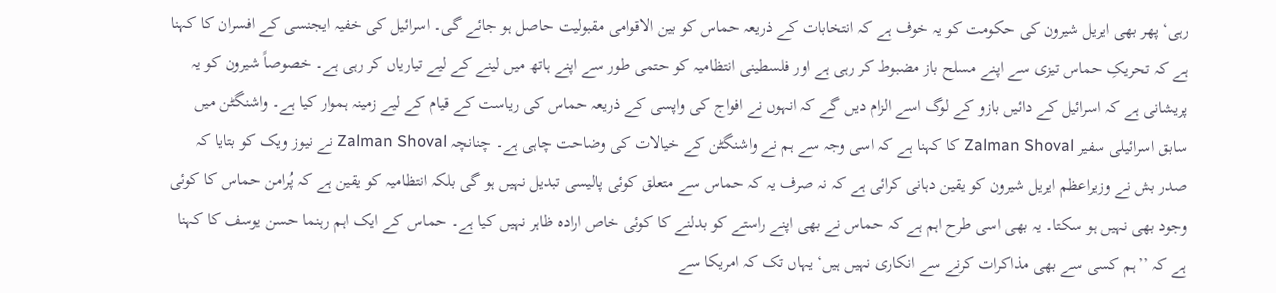رہی‘ پھر بھی ایریل شیرون کی حکومت کو یہ خوف ہے کہ انتخابات کے ذریعہ حماس کو بین الاقوامی مقبولیت حاصل ہو جائے گی۔ اسرائیل کی خفیہ ایجنسی کے افسران کا کہنا ہے کہ تحریکِ حماس تیزی سے اپنے مسلح باز مضبوط کر رہی ہے اور فلسطینی انتظامیہ کو حتمی طور سے اپنے ہاتھ میں لینے کے لیے تیاریاں کر رہی ہے۔ خصوصاً شیرون کو یہ پریشانی ہے کہ اسرائیل کے دائیں بازو کے لوگ اسے الزام دیں گے کہ انہوں نے افواج کی واپسی کے ذریعہ حماس کی ریاست کے قیام کے لیے زمینہ ہموار کیا ہے۔ واشنگٹن میں سابق اسرائیلی سفیر Zalman Shoval کا کہنا ہے کہ اسی وجہ سے ہم نے واشنگٹن کے خیالات کی وضاحت چاہی ہے۔ چنانچہ Zalman Shoval نے نیوز ویک کو بتایا کہ صدر بش نے وزیراعظم ایریل شیرون کو یقین دہانی کرائی ہے کہ نہ صرف یہ کہ حماس سے متعلق کوئی پالیسی تبدیل نہیں ہو گی بلکہ انتظامیہ کو یقین ہے کہ پُرامن حماس کا کوئی وجود بھی نہیں ہو سکتا۔ یہ بھی اسی طرح اہم ہے کہ حماس نے بھی اپنے راستے کو بدلنے کا کوئی خاص ارادہ ظاہر نہیں کیا ہے۔ حماس کے ایک اہم رہنما حسن یوسف کا کہنا ہے کہ ’’ہم کسی سے بھی مذاکرات کرنے سے انکاری نہیں ہیں‘ یہاں تک کہ امریکا سے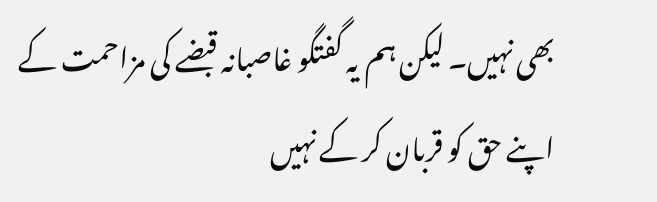بھی نہیں۔ لیکن ہم یہ گفتگو غاصبانہ قبضے کی مزاحمت کے اپنے حق کو قربان کر کے نہیں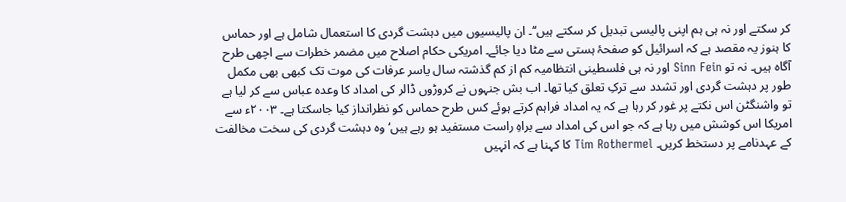کر سکتے اور نہ ہی ہم اپنی پالیسی تبدیل کر سکتے ہیں‘‘۔ ان پالیسیوں میں دہشت گردی کا استعمال شامل ہے اور حماس کا ہنوز یہ مقصد ہے کہ اسرائیل کو صفحۂ ہستی سے مٹا دیا جائے۔ امریکی حکام اصلاح میں مضمر خطرات سے اچھی طرح آگاہ ہیں۔ نہ تو Sinn Fein اور نہ ہی فلسطینی انتظامیہ کم از کم گذشتہ سال یاسر عرفات کی موت تک کبھی بھی مکمل طور پر دہشت گردی اور تشدد سے ترکِ تعلق کیا تھا۔ اب بش جنہوں نے کروڑوں ڈالر کی امداد کا وعدہ عباس سے کر لیا ہے تو واشنگٹن اس نکتے پر غور کر رہا ہے کہ یہ امداد فراہم کرتے ہوئے کس طرح حماس کو نظرانداز کیا جاسکتا ہے۔ ۲۰۰۳ء سے امریکا اس کوشش میں رہا ہے کہ جو اس کی امداد سے براہِ راست مستفید ہو رہے ہیں‘ وہ دہشت گردی کی سخت مخالفت کے عہدنامے پر دستخط کریں۔ Tim Rothermel کا کہنا ہے کہ انہیں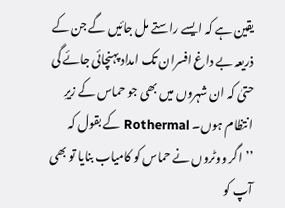یقین ہے کہ ایسے راستے مل جائیں گے جن کے ذریعہ بے داغ افسران تک امداد پہنچائی جائے گی حتیٰ کہ ان شہروں میں بھی جو حماس کے زیرِ انتظام ہوں۔ Rothermal کے بقول کہ ’’اگر ووٹروں نے حماس کو کامیاب بنایا تو بھی آپ کو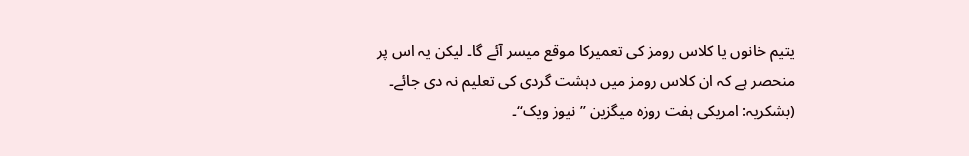یتیم خانوں یا کلاس رومز کی تعمیرکا موقع میسر آئے گا۔ لیکن یہ اس پر منحصر ہے کہ ان کلاس رومز میں دہشت گردی کی تعلیم نہ دی جائے۔
(بشکریہ: امریکی ہفت روزہ میگزین ’’نیوز ویک‘‘۔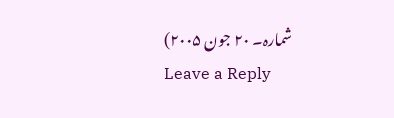شمارہ۔ ۲۰ جون ۲۰۰۵)
Leave a Reply